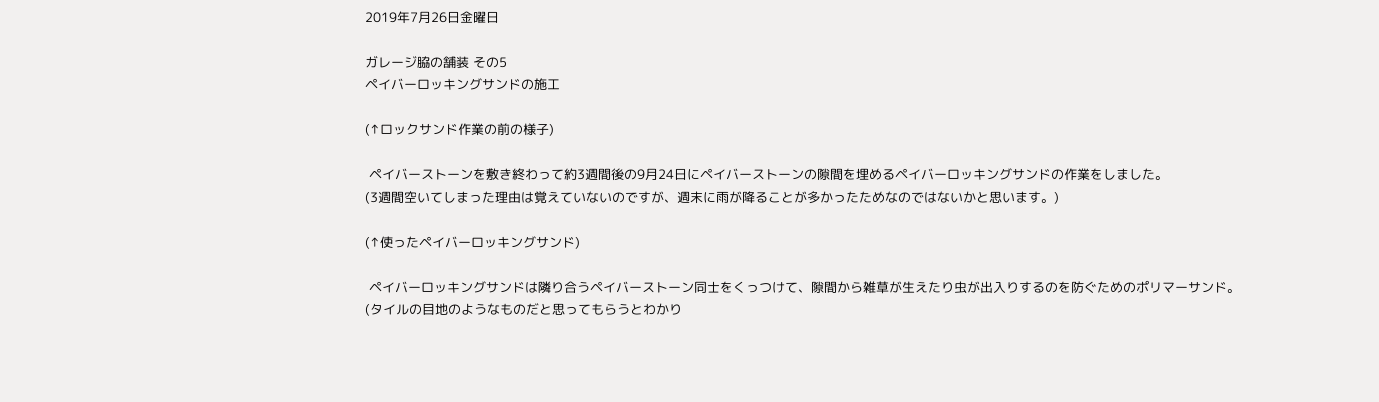2019年7月26日金曜日

ガレージ脇の舗装 その5
ペイバーロッキングサンドの施工

(↑ロックサンド作業の前の様子)

 ペイバーストーンを敷き終わって約3週間後の9月24日にペイバーストーンの隙間を埋めるペイバーロッキングサンドの作業をしました。
(3週間空いてしまった理由は覚えていないのですが、週末に雨が降ることが多かったためなのではないかと思います。)

(↑使ったペイバーロッキングサンド)

 ペイバーロッキングサンドは隣り合うペイバーストーン同士をくっつけて、隙間から雑草が生えたり虫が出入りするのを防ぐためのポリマーサンド。
(タイルの目地のようなものだと思ってもらうとわかり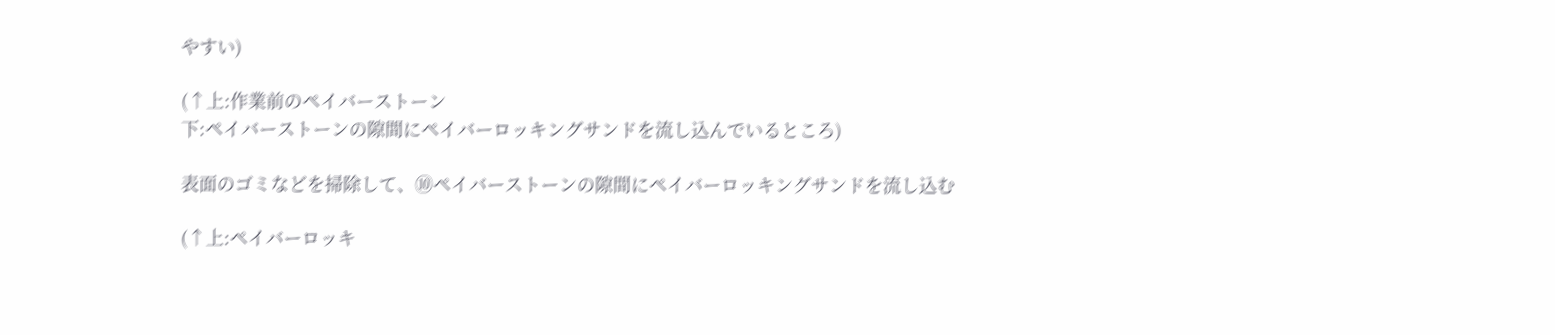やすい)

(↑上:作業前のペイバーストーン
下:ペイバーストーンの隙間にペイバーロッキングサンドを流し込んでいるところ)

表面のゴミなどを掃除して、⑩ペイバーストーンの隙間にペイバーロッキングサンドを流し込む

(↑上:ペイバーロッキ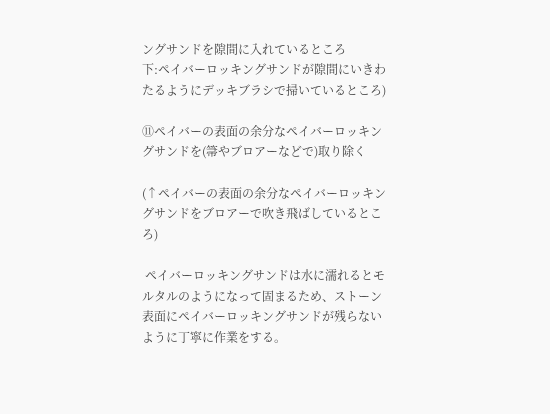ングサンドを隙間に入れているところ
下:ペイバーロッキングサンドが隙間にいきわたるようにデッキブラシで掃いているところ)

⑪ペイバーの表面の余分なペイバーロッキングサンドを(箒やブロアーなどで)取り除く

(↑ペイバーの表面の余分なペイバーロッキングサンドをブロアーで吹き飛ばしているところ)

 ペイバーロッキングサンドは水に濡れるとモルタルのようになって固まるため、ストーン表面にペイバーロッキングサンドが残らないように丁寧に作業をする。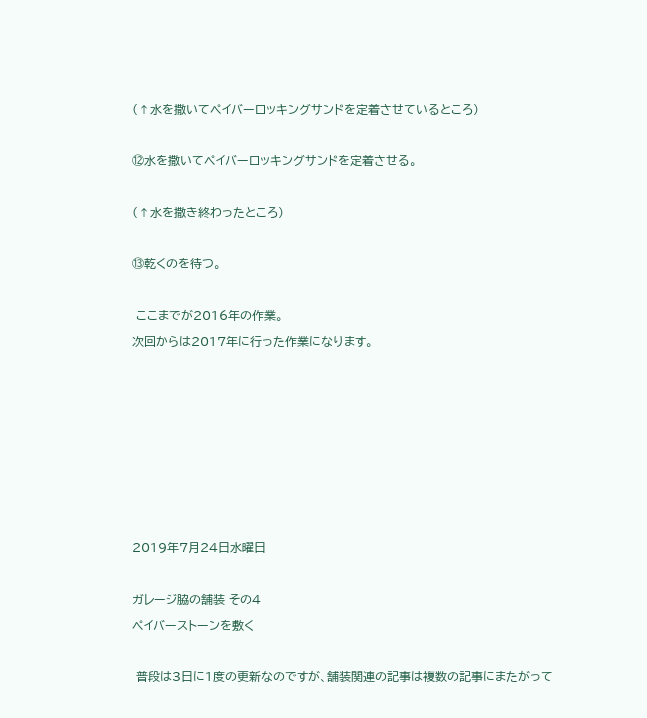(↑水を撒いてペイバーロッキングサンドを定着させているところ)

⑫水を撒いてペイバーロッキングサンドを定着させる。

(↑水を撒き終わったところ)

⑬乾くのを待つ。

 ここまでが2016年の作業。
次回からは2017年に行った作業になります。







2019年7月24日水曜日

ガレージ脇の舗装 その4
ペイバーストーンを敷く

 普段は3日に1度の更新なのですが、舗装関連の記事は複数の記事にまたがって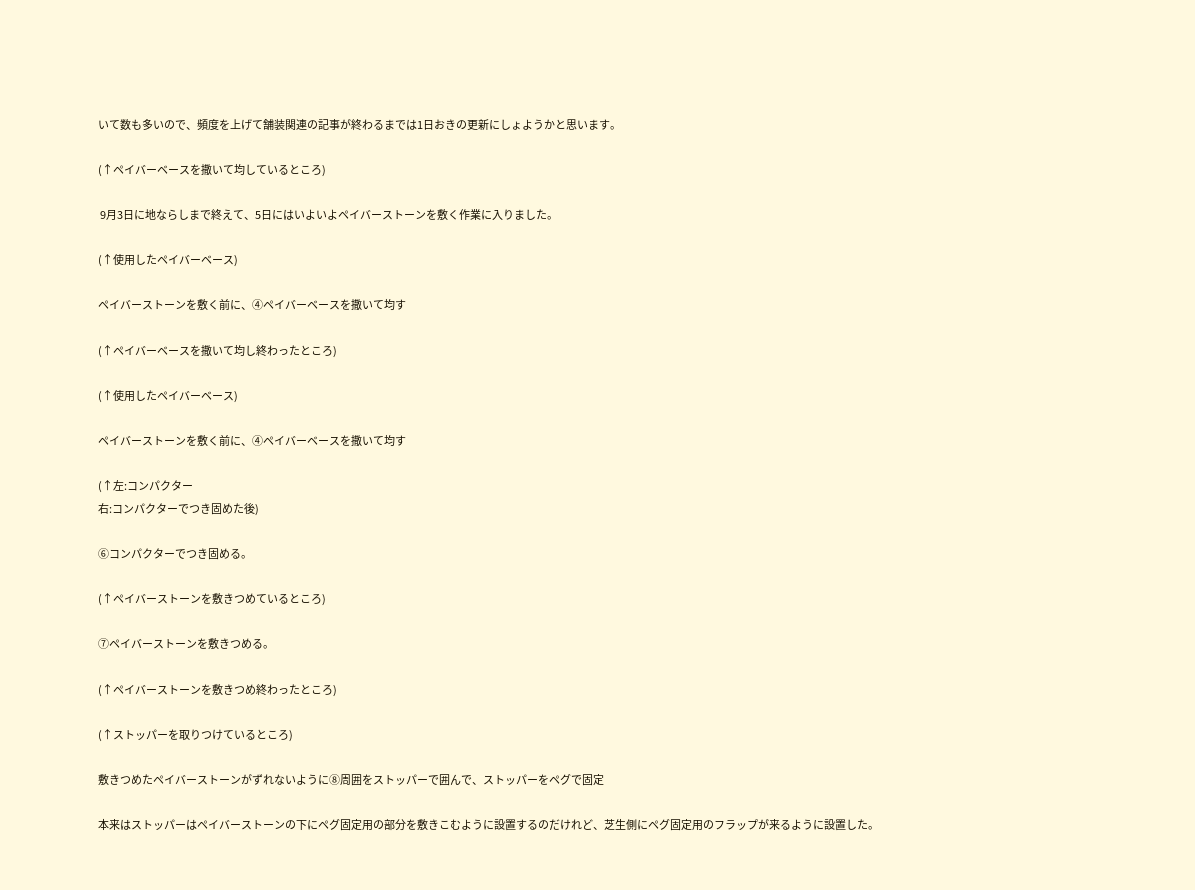いて数も多いので、頻度を上げて舗装関連の記事が終わるまでは1日おきの更新にしょようかと思います。

(↑ペイバーベースを撒いて均しているところ)

 9月3日に地ならしまで終えて、5日にはいよいよペイバーストーンを敷く作業に入りました。

(↑使用したペイバーベース)

ペイバーストーンを敷く前に、④ペイバーベースを撒いて均す

(↑ペイバーベースを撒いて均し終わったところ)

(↑使用したペイバーベース)

ペイバーストーンを敷く前に、④ペイバーベースを撒いて均す

(↑左:コンパクター
右:コンパクターでつき固めた後)

⑥コンパクターでつき固める。

(↑ペイバーストーンを敷きつめているところ)

⑦ペイバーストーンを敷きつめる。

(↑ペイバーストーンを敷きつめ終わったところ)

(↑ストッパーを取りつけているところ)

敷きつめたペイバーストーンがずれないように⑧周囲をストッパーで囲んで、ストッパーをペグで固定

本来はストッパーはペイバーストーンの下にペグ固定用の部分を敷きこむように設置するのだけれど、芝生側にペグ固定用のフラップが来るように設置した。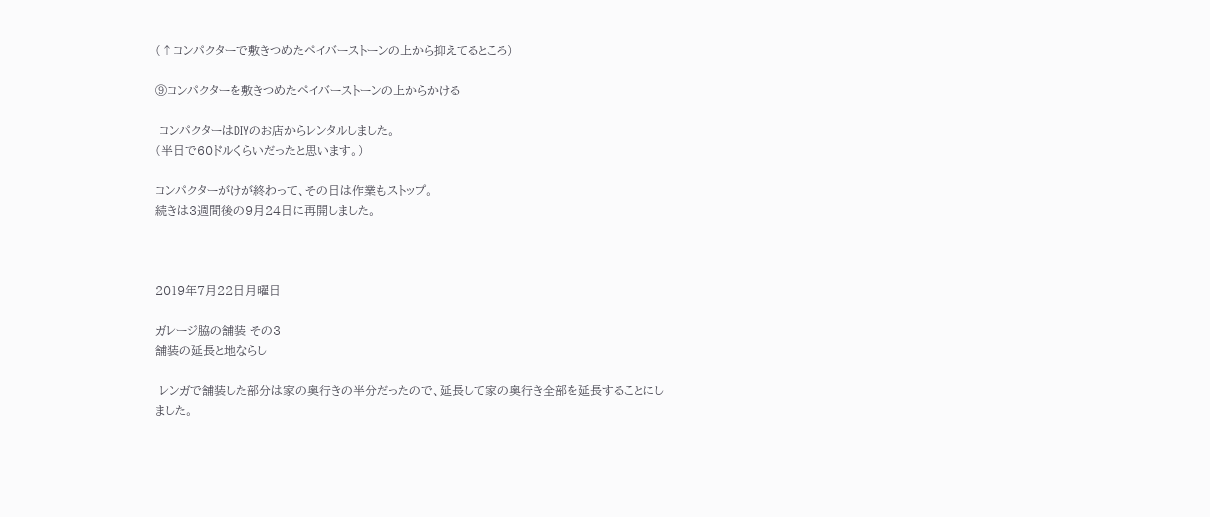(↑コンパクターで敷きつめたペイバーストーンの上から抑えてるところ)

⑨コンパクターを敷きつめたペイバーストーンの上からかける

 コンパクターはDIYのお店からレンタルしました。
(半日で60ドルくらいだったと思います。)

コンパクターがけが終わって、その日は作業もストップ。
続きは3週間後の9月24日に再開しました。



2019年7月22日月曜日

ガレージ脇の舗装 その3
舗装の延長と地ならし

 レンガで舗装した部分は家の奥行きの半分だったので、延長して家の奥行き全部を延長することにしました。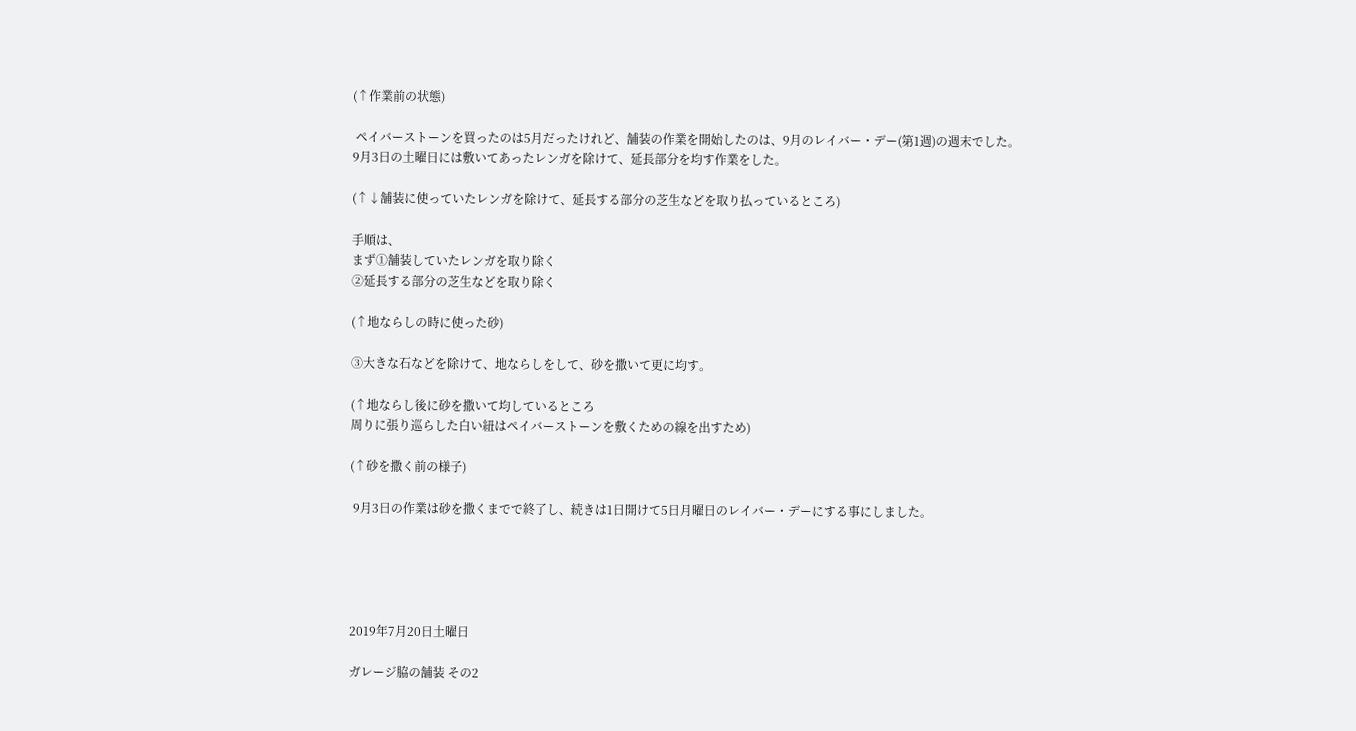(↑作業前の状態)

 ペイバーストーンを買ったのは5月だったけれど、舗装の作業を開始したのは、9月のレイバー・デー(第1週)の週末でした。
9月3日の土曜日には敷いてあったレンガを除けて、延長部分を均す作業をした。

(↑↓舗装に使っていたレンガを除けて、延長する部分の芝生などを取り払っているところ)

手順は、
まず①舗装していたレンガを取り除く
②延長する部分の芝生などを取り除く

(↑地ならしの時に使った砂)

③大きな石などを除けて、地ならしをして、砂を撒いて更に均す。

(↑地ならし後に砂を撒いて均しているところ
周りに張り巡らした白い紐はペイバーストーンを敷くための線を出すため)

(↑砂を撒く前の様子)

 9月3日の作業は砂を撒くまでで終了し、続きは1日開けて5日月曜日のレイバー・デーにする事にしました。





2019年7月20日土曜日

ガレージ脇の舗装 その2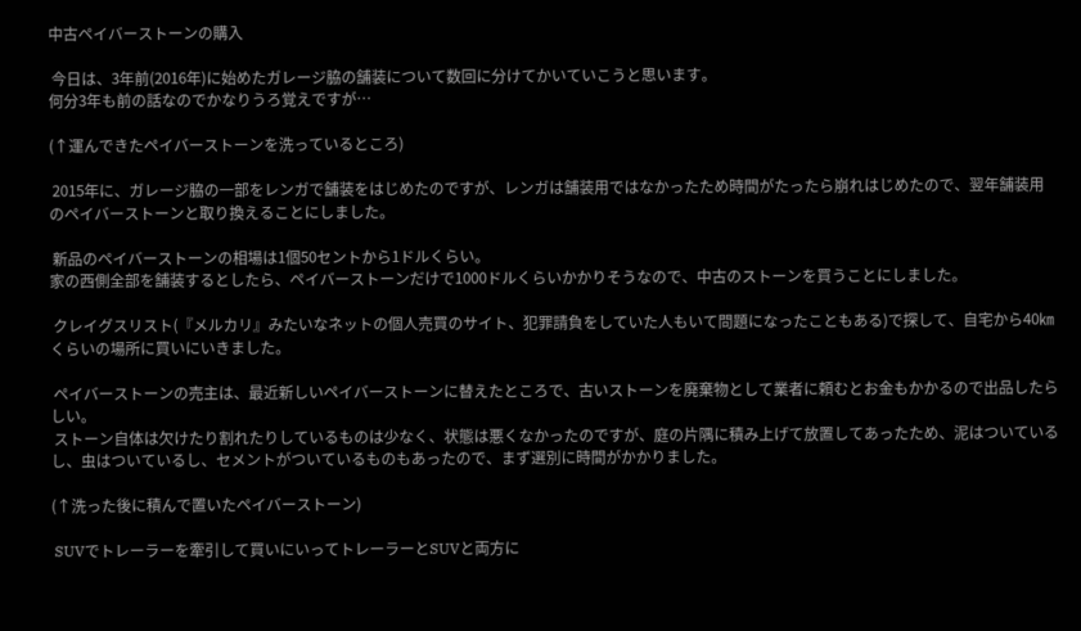中古ペイバーストーンの購入

 今日は、3年前(2016年)に始めたガレージ脇の舗装について数回に分けてかいていこうと思います。
何分3年も前の話なのでかなりうろ覚えですが…

(↑運んできたペイバーストーンを洗っているところ)

 2015年に、ガレージ脇の一部をレンガで舗装をはじめたのですが、レンガは舗装用ではなかったため時間がたったら崩れはじめたので、翌年舗装用のペイバーストーンと取り換えることにしました。

 新品のペイバーストーンの相場は1個50セントから1ドルくらい。
家の西側全部を舗装するとしたら、ペイバーストーンだけで1000ドルくらいかかりそうなので、中古のストーンを買うことにしました。

 クレイグスリスト(『メルカリ』みたいなネットの個人売買のサイト、犯罪請負をしていた人もいて問題になったこともある)で探して、自宅から40㎞くらいの場所に買いにいきました。

 ペイバーストーンの売主は、最近新しいペイバーストーンに替えたところで、古いストーンを廃棄物として業者に頼むとお金もかかるので出品したらしい。
 ストーン自体は欠けたり割れたりしているものは少なく、状態は悪くなかったのですが、庭の片隅に積み上げて放置してあったため、泥はついているし、虫はついているし、セメントがついているものもあったので、まず選別に時間がかかりました。

(↑洗った後に積んで置いたペイバーストーン)

 SUVでトレーラーを牽引して買いにいってトレーラーとSUVと両方に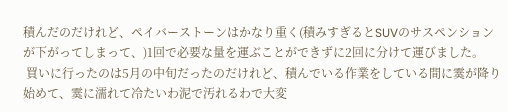積んだのだけれど、ペイバーストーンはかなり重く(積みすぎるとSUVのサスペンションが下がってしまって、)1回で必要な量を運ぶことができずに2回に分けて運びました。
 買いに行ったのは5月の中旬だったのだけれど、積んでいる作業をしている間に霙が降り始めて、霙に濡れて冷たいわ泥で汚れるわで大変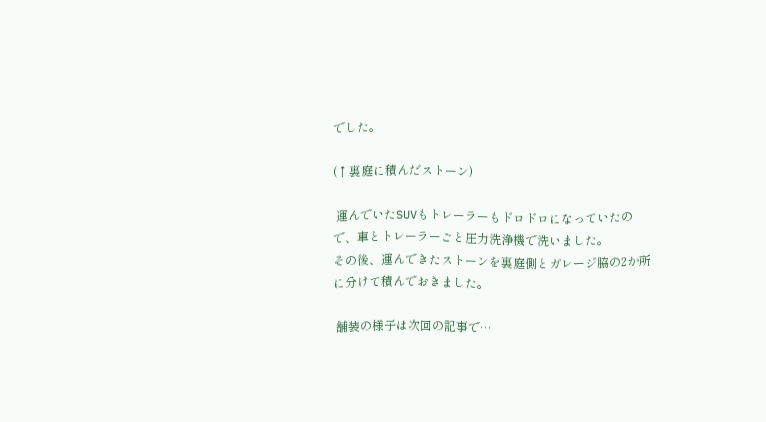でした。

(↑裏庭に積んだストーン)

 運んでいたSUVもトレーラーもドロドロになっていたので、車とトレーラーごと圧力洗浄機で洗いました。
その後、運んできたストーンを裏庭側とガレージ脇の2か所に分けて積んでおきました。

 舗装の様子は次回の記事で…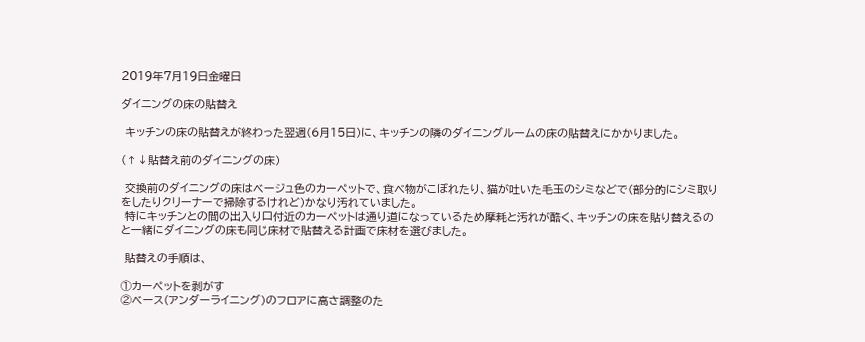2019年7月19日金曜日

ダイニングの床の貼替え

 キッチンの床の貼替えが終わった翌週(6月15日)に、キッチンの隣のダイニングルームの床の貼替えにかかりました。

(↑↓貼替え前のダイニングの床)

 交換前のダイニングの床はベージュ色のカーペットで、食べ物がこぼれたり、猫が吐いた毛玉のシミなどで(部分的にシミ取りをしたりクリーナーで掃除するけれど)かなり汚れていました。
 特にキッチンとの間の出入り口付近のカーペットは通り道になっているため摩耗と汚れが酷く、キッチンの床を貼り替えるのと一緒にダイニングの床も同じ床材で貼替える計画で床材を選びました。

 貼替えの手順は、

①カーペットを剥がす
②ベース(アンダーライニング)のフロアに高さ調整のた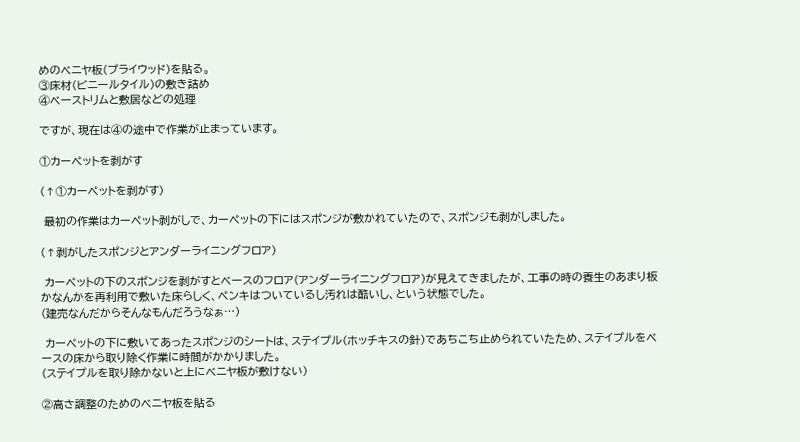めのベニヤ板(プライウッド)を貼る。
③床材(ビニールタイル)の敷き詰め
④ベーストリムと敷居などの処理

ですが、現在は④の途中で作業が止まっています。

①カーペットを剥がす

(↑①カーペットを剥がす)

 最初の作業はカーペット剥がしで、カーペットの下にはスポンジが敷かれていたので、スポンジも剥がしました。

(↑剥がしたスポンジとアンダーライニングフロア)

 カーペットの下のスポンジを剥がすとベースのフロア(アンダーライニングフロア)が見えてきましたが、工事の時の養生のあまり板かなんかを再利用で敷いた床らしく、ペンキはついているし汚れは酷いし、という状態でした。
(建売なんだからそんなもんだろうなぁ…)

 カーペットの下に敷いてあったスポンジのシートは、ステイプル(ホッチキスの針)であちこち止められていたため、ステイプルをベースの床から取り除く作業に時間がかかりました。
(ステイプルを取り除かないと上にベニヤ板が敷けない)

②高さ調整のためのベニヤ板を貼る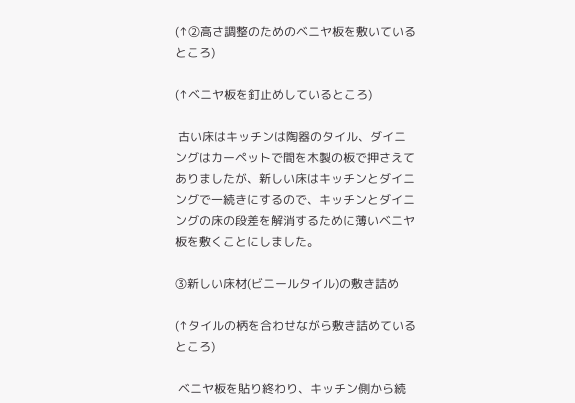(↑②高さ調整のためのベニヤ板を敷いているところ)

(↑ベニヤ板を釘止めしているところ)

 古い床はキッチンは陶器のタイル、ダイニングはカーペットで間を木製の板で押さえてありましたが、新しい床はキッチンとダイニングで一続きにするので、キッチンとダイニングの床の段差を解消するために薄いベニヤ板を敷くことにしました。

③新しい床材(ビニールタイル)の敷き詰め

(↑タイルの柄を合わせながら敷き詰めているところ)

 ベニヤ板を貼り終わり、キッチン側から続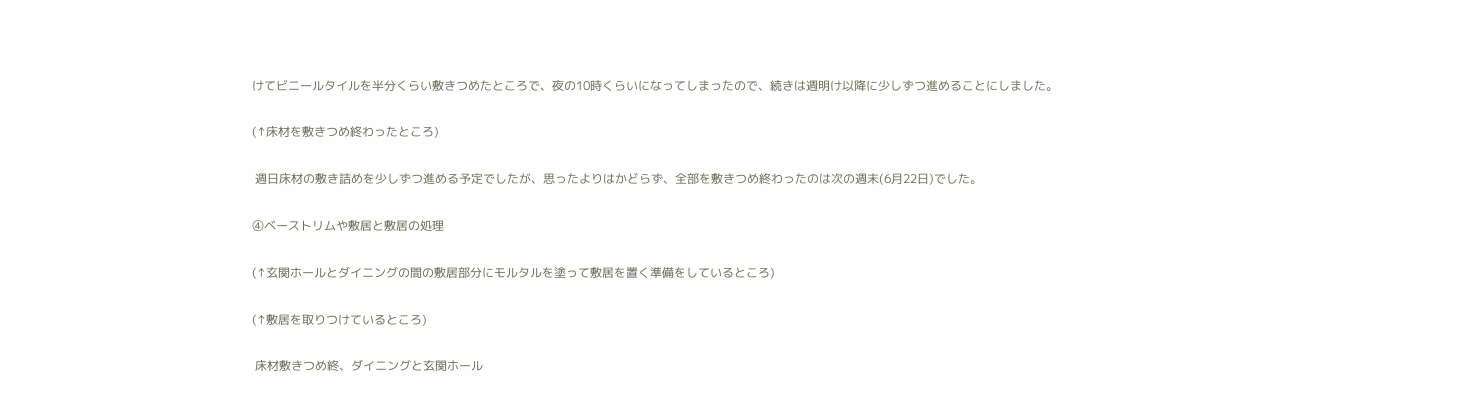けてビニールタイルを半分くらい敷きつめたところで、夜の10時くらいになってしまったので、続きは週明け以降に少しずつ進めることにしました。

(↑床材を敷きつめ終わったところ)

 週日床材の敷き詰めを少しずつ進める予定でしたが、思ったよりはかどらず、全部を敷きつめ終わったのは次の週末(6月22日)でした。

④ベーストリムや敷居と敷居の処理

(↑玄関ホールとダイニングの間の敷居部分にモルタルを塗って敷居を置く準備をしているところ)

(↑敷居を取りつけているところ)

 床材敷きつめ終、ダイニングと玄関ホール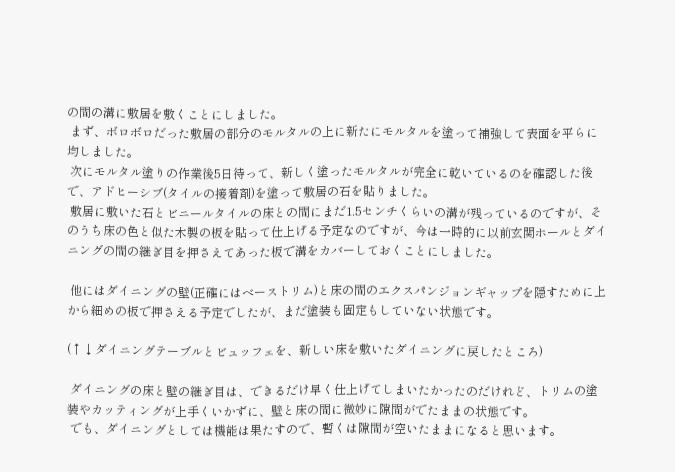の間の溝に敷居を敷くことにしました。
 まず、ボロボロだった敷居の部分のモルタルの上に新たにモルタルを塗って補強して表面を平らに均しました。
 次にモルタル塗りの作業後5日待って、新しく塗ったモルタルが完全に乾いているのを確認した後で、アドヒーシブ(タイルの接着剤)を塗って敷居の石を貼りました。
 敷居に敷いた石とビニールタイルの床との間にまだ1.5センチくらいの溝が残っているのですが、そのうち床の色と似た木製の板を貼って仕上げる予定なのですが、今は一時的に以前玄関ホールとダイニングの間の継ぎ目を押さえてあった板で溝をカバーしておくことにしました。

 他にはダイニングの壁(正確にはベーストリム)と床の間のエクスパンジョンギャップを隠すために上から細めの板で押さえる予定でしたが、まだ塗装も固定もしていない状態です。

(↑↓ダイニングテーブルとビュッフェを、新しい床を敷いたダイニングに戻したところ)

 ダイニングの床と壁の継ぎ目は、できるだけ早く仕上げてしまいたかったのだけれど、トリムの塗装やカッティングが上手くいかずに、壁と床の間に微妙に隙間がでたままの状態です。
 でも、ダイニングとしては機能は果たすので、暫くは隙間が空いたままになると思います。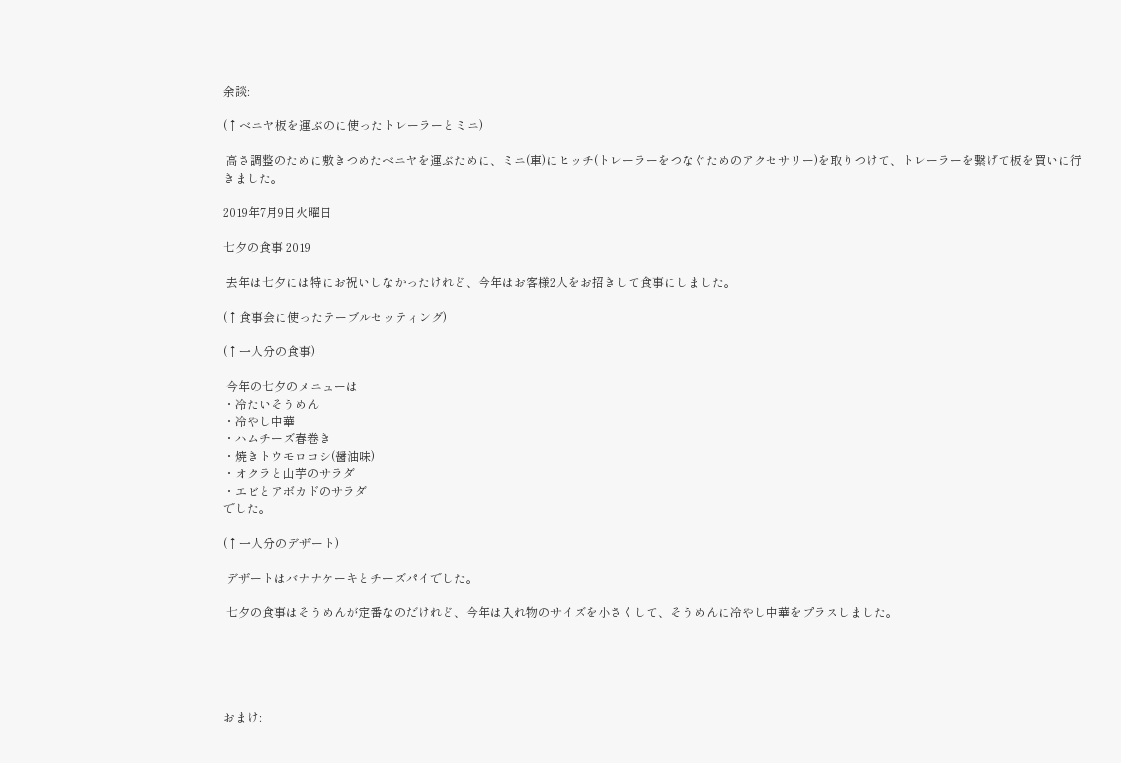余談:

(↑ベニヤ板を運ぶのに使ったトレーラーとミニ)

 高さ調整のために敷きつめたベニヤを運ぶために、ミニ(車)にヒッチ(トレーラーをつなぐためのアクセサリー)を取りつけて、トレーラーを繋げて板を買いに行きました。

2019年7月9日火曜日

七夕の食事 2019

 去年は七夕には特にお祝いしなかったけれど、今年はお客様2人をお招きして食事にしました。

(↑食事会に使ったテーブルセッティング)

(↑一人分の食事)

 今年の七夕のメニューは
・冷たいそうめん
・冷やし中華
・ハムチーズ春巻き
・焼きトウモロコシ(醤油味)
・オクラと山芋のサラダ
・エビとアボカドのサラダ
でした。

(↑一人分のデザート)

 デザートはバナナケーキとチーズパイでした。

 七夕の食事はそうめんが定番なのだけれど、今年は入れ物のサイズを小さくして、そうめんに冷やし中華をプラスしました。





おまけ: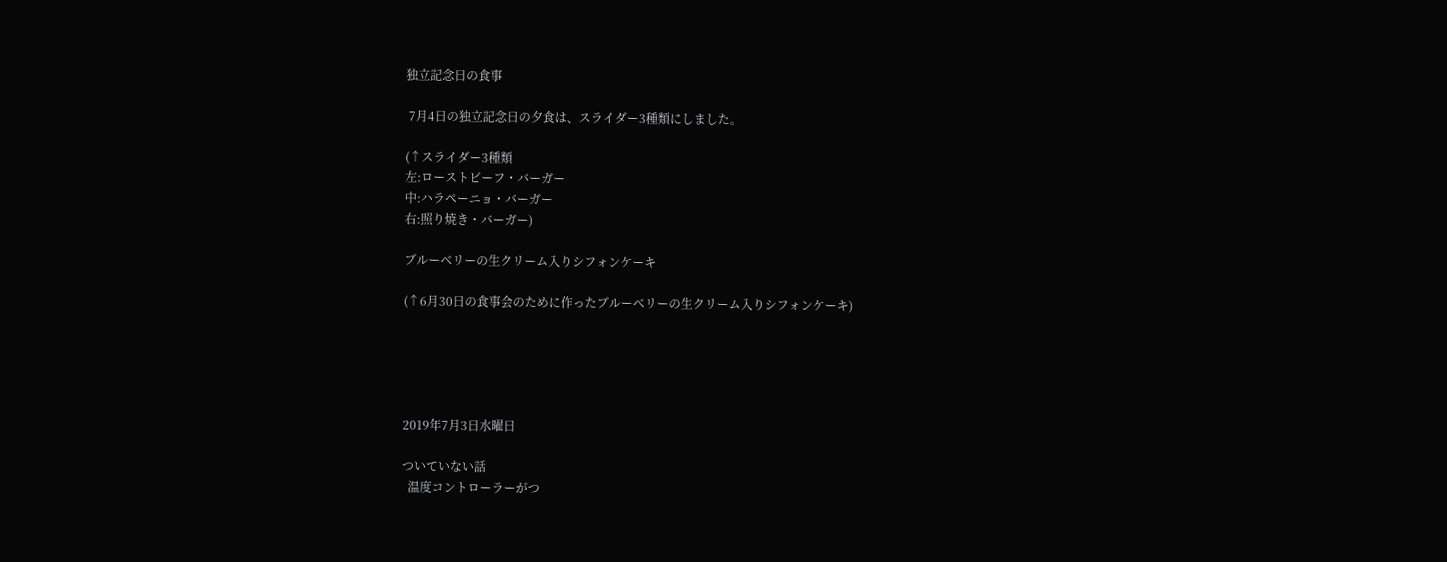独立記念日の食事

 7月4日の独立記念日の夕食は、スライダー3種類にしました。

(↑スライダー3種類
左:ローストビーフ・バーガー
中:ハラペーニョ・バーガー
右:照り焼き・バーガー)

ブルーベリーの生クリーム入りシフォンケーキ

(↑6月30日の食事会のために作ったブルーベリーの生クリーム入りシフォンケーキ)





2019年7月3日水曜日

ついていない話
  温度コントローラーがつ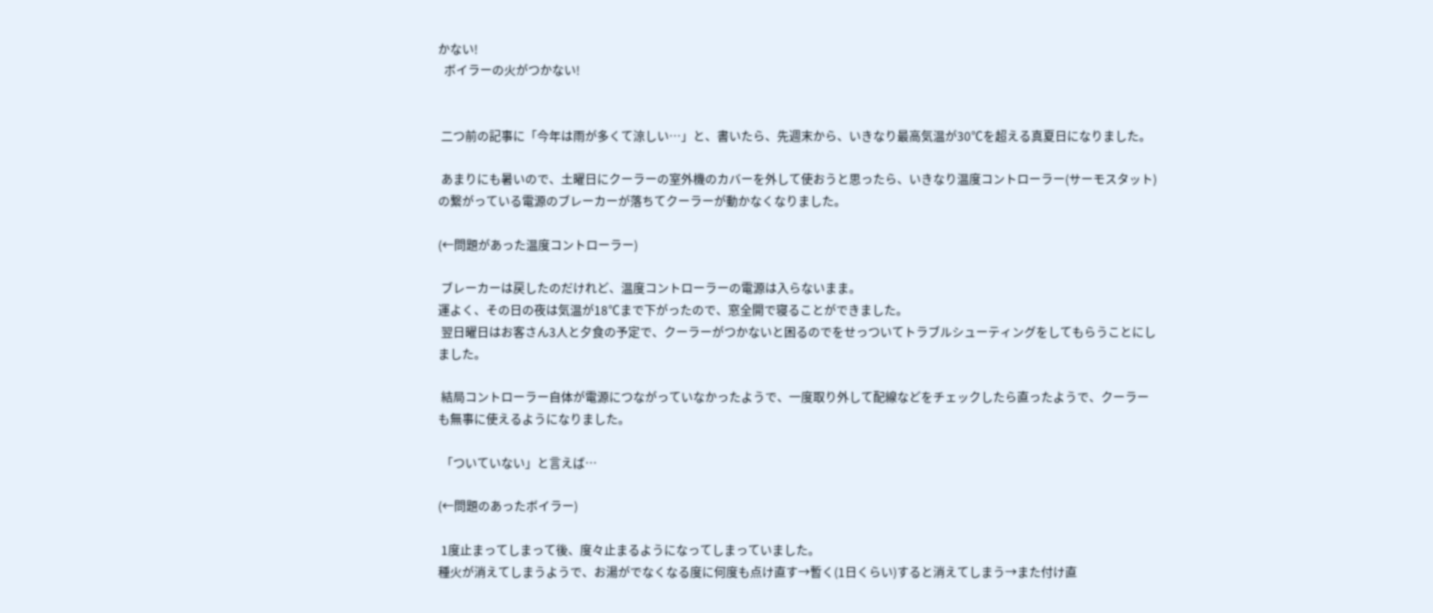かない!
  ボイラーの火がつかない!


 二つ前の記事に「今年は雨が多くて涼しい…」と、書いたら、先週末から、いきなり最高気温が30℃を超える真夏日になりました。

 あまりにも暑いので、土曜日にクーラーの室外機のカバーを外して使おうと思ったら、いきなり温度コントローラー(サーモスタット)の繋がっている電源のブレーカーが落ちてクーラーが動かなくなりました。

(←問題があった温度コントローラー)

 ブレーカーは戻したのだけれど、温度コントローラーの電源は入らないまま。
運よく、その日の夜は気温が18℃まで下がったので、窓全開で寝ることができました。
 翌日曜日はお客さん3人と夕食の予定で、クーラーがつかないと困るのでをせっついてトラブルシューティングをしてもらうことにしました。

 結局コントローラー自体が電源につながっていなかったようで、一度取り外して配線などをチェックしたら直ったようで、クーラーも無事に使えるようになりました。

 「ついていない」と言えば…

(←問題のあったボイラー)

 1度止まってしまって後、度々止まるようになってしまっていました。
種火が消えてしまうようで、お湯がでなくなる度に何度も点け直す→暫く(1日くらい)すると消えてしまう→また付け直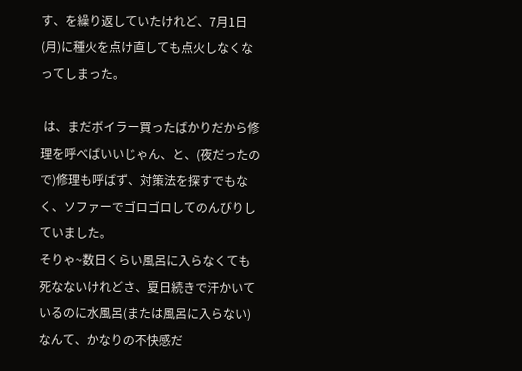す、を繰り返していたけれど、7月1日(月)に種火を点け直しても点火しなくなってしまった。

 は、まだボイラー買ったばかりだから修理を呼べばいいじゃん、と、(夜だったので)修理も呼ばず、対策法を探すでもなく、ソファーでゴロゴロしてのんびりしていました。
そりゃ~数日くらい風呂に入らなくても死なないけれどさ、夏日続きで汗かいているのに水風呂(または風呂に入らない)なんて、かなりの不快感だ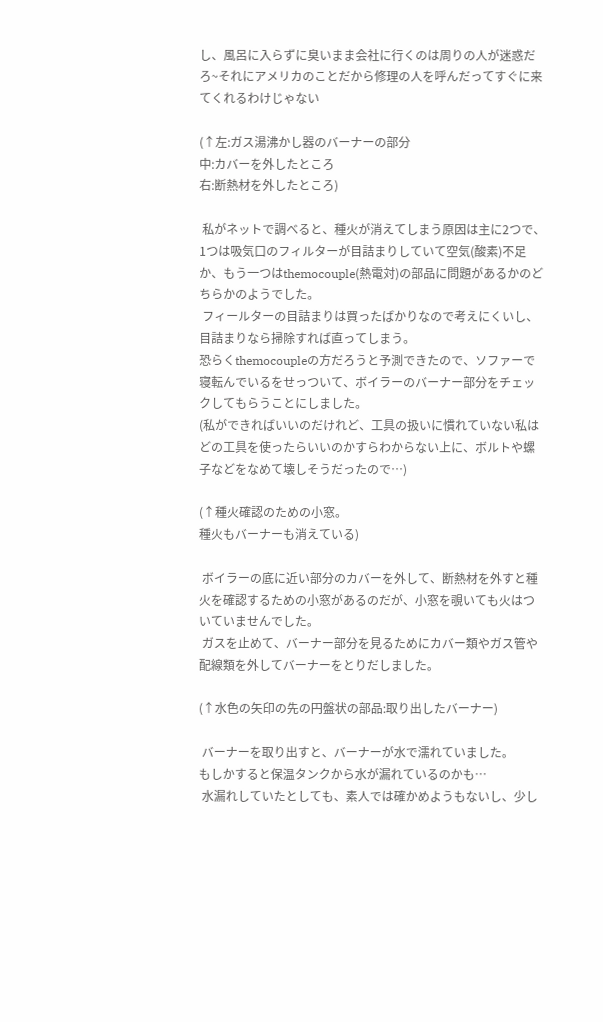し、風呂に入らずに臭いまま会社に行くのは周りの人が迷惑だろ~それにアメリカのことだから修理の人を呼んだってすぐに来てくれるわけじゃない

(↑左:ガス湯沸かし器のバーナーの部分
中:カバーを外したところ
右:断熱材を外したところ)

 私がネットで調べると、種火が消えてしまう原因は主に2つで、1つは吸気口のフィルターが目詰まりしていて空気(酸素)不足か、もう一つはthemocouple(熱電対)の部品に問題があるかのどちらかのようでした。
 フィールターの目詰まりは買ったばかりなので考えにくいし、目詰まりなら掃除すれば直ってしまう。
恐らくthemocoupleの方だろうと予測できたので、ソファーで寝転んでいるをせっついて、ボイラーのバーナー部分をチェックしてもらうことにしました。
(私ができればいいのだけれど、工具の扱いに慣れていない私はどの工具を使ったらいいのかすらわからない上に、ボルトや螺子などをなめて壊しそうだったので…)

(↑種火確認のための小窓。
種火もバーナーも消えている)

 ボイラーの底に近い部分のカバーを外して、断熱材を外すと種火を確認するための小窓があるのだが、小窓を覗いても火はついていませんでした。
 ガスを止めて、バーナー部分を見るためにカバー類やガス管や配線類を外してバーナーをとりだしました。

(↑水色の矢印の先の円盤状の部品:取り出したバーナー)

 バーナーを取り出すと、バーナーが水で濡れていました。
もしかすると保温タンクから水が漏れているのかも…
 水漏れしていたとしても、素人では確かめようもないし、少し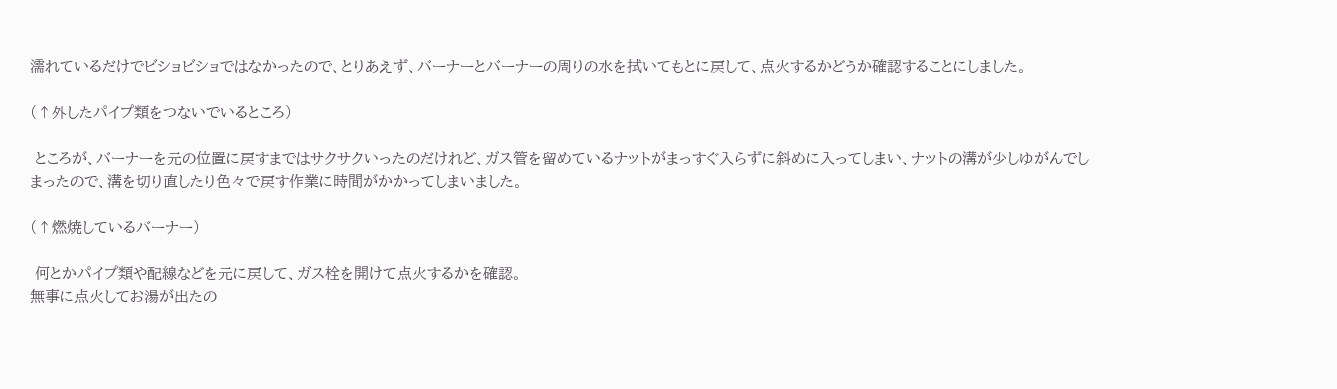濡れているだけでビショビショではなかったので、とりあえず、バーナーとバーナーの周りの水を拭いてもとに戻して、点火するかどうか確認することにしました。

(↑外したパイプ類をつないでいるところ)

 ところが、バーナーを元の位置に戻すまではサクサクいったのだけれど、ガス管を留めているナットがまっすぐ入らずに斜めに入ってしまい、ナットの溝が少しゆがんでしまったので、溝を切り直したり色々で戻す作業に時間がかかってしまいました。

(↑燃焼しているバーナー)

 何とかパイプ類や配線などを元に戻して、ガス栓を開けて点火するかを確認。
無事に点火してお湯が出たの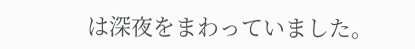は深夜をまわっていました。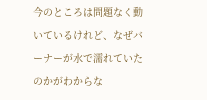今のところは問題なく動いているけれど、なぜバーナーが水で濡れていたのかがわからな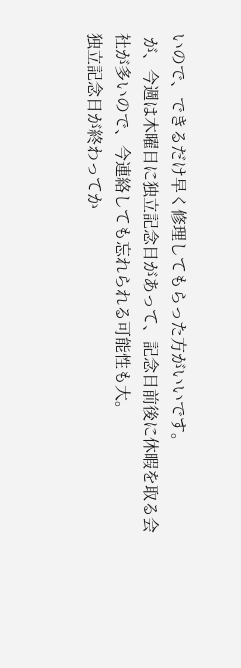いので、できるだけ早く修理してもらった方がいいです。
 が、今週は木曜日に独立記念日があって、記念日前後に休暇を取る会社が多いので、今連絡しても忘れられる可能性も大。
独立記念日が終わってか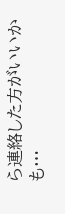ら連絡した方がいいかも…